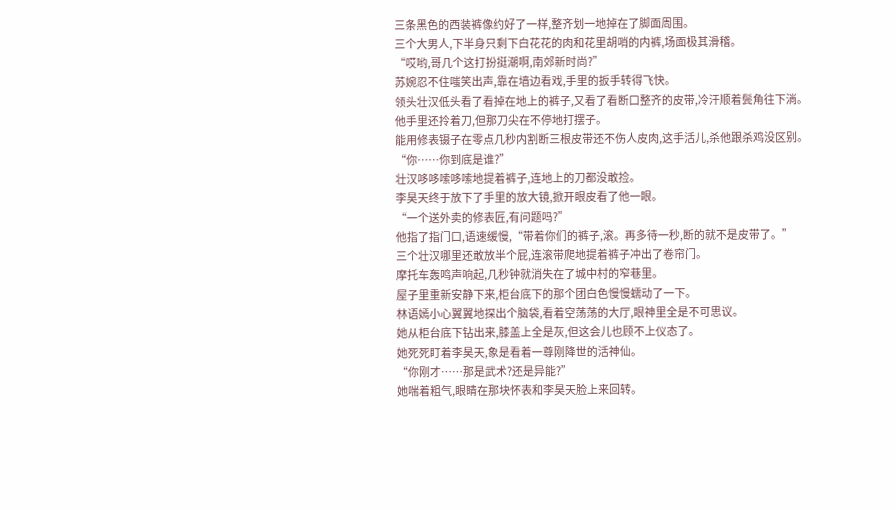三条黑色的西装裤像约好了一样,整齐划一地掉在了脚面周围。
三个大男人,下半身只剩下白花花的肉和花里胡哨的内裤,场面极其滑稽。
“哎哟,哥几个这打扮挺潮啊,南郊新时尚?”
苏婉忍不住嗤笑出声,靠在墙边看戏,手里的扳手转得飞快。
领头壮汉低头看了看掉在地上的裤子,又看了看断口整齐的皮带,冷汗顺着鬓角往下淌。
他手里还拎着刀,但那刀尖在不停地打摆子。
能用修表镊子在零点几秒内割断三根皮带还不伤人皮肉,这手活儿,杀他跟杀鸡没区别。
“你……你到底是谁?”
壮汉哆哆嗦哆嗦地提着裤子,连地上的刀都没敢捡。
李昊天终于放下了手里的放大镜,掀开眼皮看了他一眼。
“一个送外卖的修表匠,有问题吗?”
他指了指门口,语速缓慢,“带着你们的裤子,滚。再多待一秒,断的就不是皮带了。”
三个壮汉哪里还敢放半个屁,连滚带爬地提着裤子冲出了卷帘门。
摩托车轰鸣声响起,几秒钟就消失在了城中村的窄巷里。
屋子里重新安静下来,柜台底下的那个团白色慢慢蠕动了一下。
林语嫣小心翼翼地探出个脑袋,看着空荡荡的大厅,眼神里全是不可思议。
她从柜台底下钻出来,膝盖上全是灰,但这会儿也顾不上仪态了。
她死死盯着李昊天,象是看着一尊刚降世的活神仙。
“你刚才……那是武术?还是异能?”
她喘着粗气,眼睛在那块怀表和李昊天脸上来回转。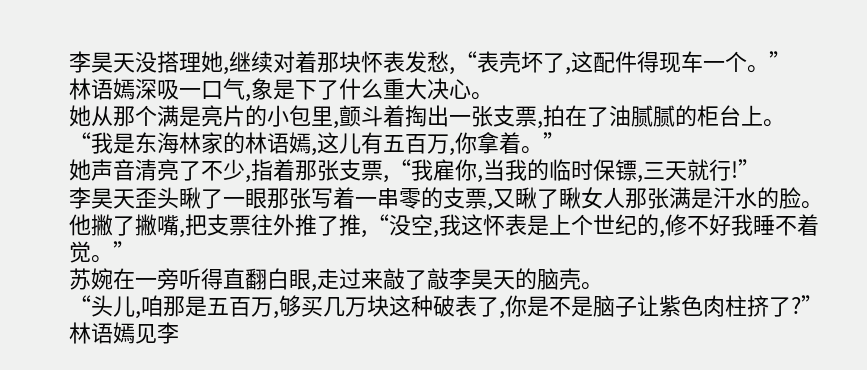李昊天没搭理她,继续对着那块怀表发愁,“表壳坏了,这配件得现车一个。”
林语嫣深吸一口气,象是下了什么重大决心。
她从那个满是亮片的小包里,颤斗着掏出一张支票,拍在了油腻腻的柜台上。
“我是东海林家的林语嫣,这儿有五百万,你拿着。”
她声音清亮了不少,指着那张支票,“我雇你,当我的临时保镖,三天就行!”
李昊天歪头瞅了一眼那张写着一串零的支票,又瞅了瞅女人那张满是汗水的脸。
他撇了撇嘴,把支票往外推了推,“没空,我这怀表是上个世纪的,修不好我睡不着觉。”
苏婉在一旁听得直翻白眼,走过来敲了敲李昊天的脑壳。
“头儿,咱那是五百万,够买几万块这种破表了,你是不是脑子让紫色肉柱挤了?”
林语嫣见李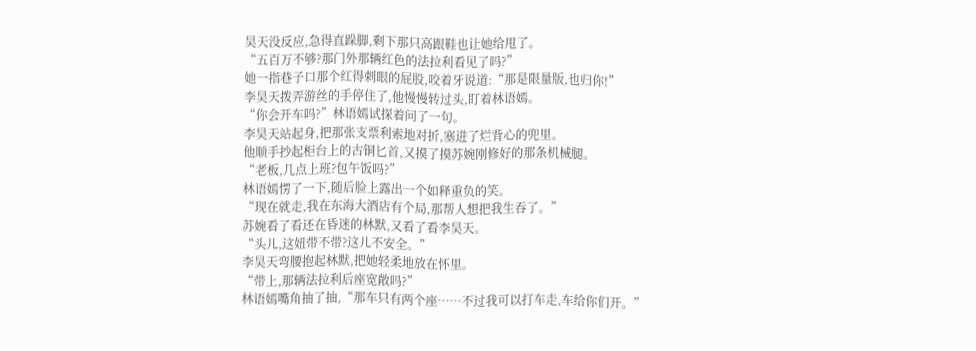昊天没反应,急得直跺脚,剩下那只高跟鞋也让她给甩了。
“五百万不够?那门外那辆红色的法拉利看见了吗?”
她一指巷子口那个红得刺眼的屁股,咬着牙说道:“那是限量版,也归你!”
李昊天拨弄游丝的手停住了,他慢慢转过头,盯着林语嫣。
“你会开车吗?”林语嫣试探着问了一句。
李昊天站起身,把那张支票利索地对折,塞进了烂背心的兜里。
他顺手抄起柜台上的古铜匕首,又摸了摸苏婉刚修好的那条机械腿。
“老板,几点上班?包午饭吗?”
林语嫣愣了一下,随后脸上露出一个如释重负的笑。
“现在就走,我在东海大酒店有个局,那帮人想把我生吞了。”
苏婉看了看还在昏迷的林默,又看了看李昊天。
“头儿,这妞带不带?这儿不安全。”
李昊天弯腰抱起林默,把她轻柔地放在怀里。
“带上,那辆法拉利后座宽敞吗?”
林语嫣嘴角抽了抽,“那车只有两个座……不过我可以打车走,车给你们开。”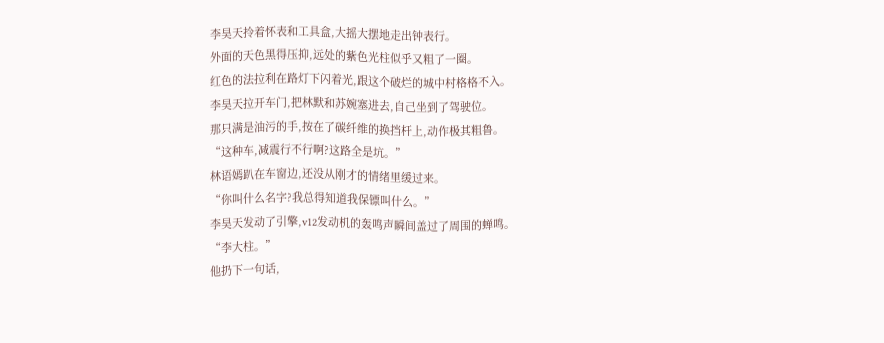李昊天拎着怀表和工具盒,大摇大摆地走出钟表行。
外面的天色黑得压抑,远处的紫色光柱似乎又粗了一圈。
红色的法拉利在路灯下闪着光,跟这个破烂的城中村格格不入。
李昊天拉开车门,把林默和苏婉塞进去,自己坐到了驾驶位。
那只满是油污的手,按在了碳纤维的换挡杆上,动作极其粗鲁。
“这种车,减震行不行啊?这路全是坑。”
林语嫣趴在车窗边,还没从刚才的情绪里缓过来。
“你叫什么名字?我总得知道我保镖叫什么。”
李昊天发动了引擎,v12发动机的轰鸣声瞬间盖过了周围的蝉鸣。
“李大柱。”
他扔下一句话,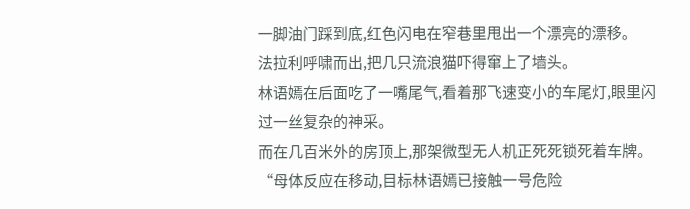一脚油门踩到底,红色闪电在窄巷里甩出一个漂亮的漂移。
法拉利呼啸而出,把几只流浪猫吓得窜上了墙头。
林语嫣在后面吃了一嘴尾气,看着那飞速变小的车尾灯,眼里闪过一丝复杂的神采。
而在几百米外的房顶上,那架微型无人机正死死锁死着车牌。
“母体反应在移动,目标林语嫣已接触一号危险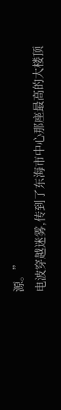源。”
电波穿越迷雾,传到了东海市中心那座最高的大楼顶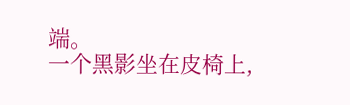端。
一个黑影坐在皮椅上,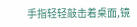手指轻轻敲击着桌面,镜